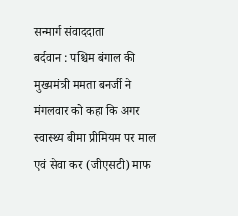सन्मार्ग संवाददाता
बर्दवान : पश्चिम बंगाल की मुख्यमंत्री ममता बनर्जी ने मंगलवार को कहा कि अगर स्वास्थ्य बीमा प्रीमियम पर माल एवं सेवा कर (जीएसटी) माफ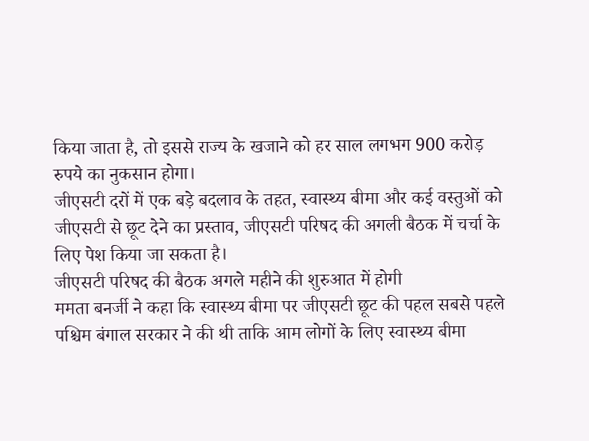किया जाता है, तो इससे राज्य के खजाने को हर साल लगभग 900 करोड़ रुपये का नुकसान होगा।
जीएसटी दरों में एक बड़े बदलाव के तहत, स्वास्थ्य बीमा और कई वस्तुओं को जीएसटी से छूट देने का प्रस्ताव, जीएसटी परिषद की अगली बैठक में चर्चा के लिए पेश किया जा सकता है।
जीएसटी परिषद की बैठक अगले महीने की शुरुआत में होगी
ममता बनर्जी ने कहा कि स्वास्थ्य बीमा पर जीएसटी छूट की पहल सबसे पहले पश्चिम बंगाल सरकार ने की थी ताकि आम लोगों के लिए स्वास्थ्य बीमा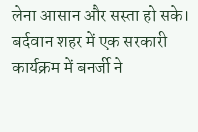लेना आसान और सस्ता हो सके।
बर्दवान शहर में एक सरकारी कार्यक्रम में बनर्जी ने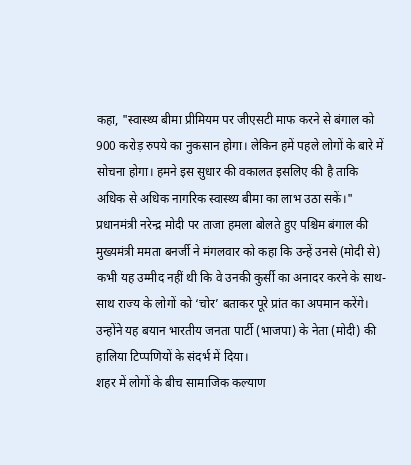कहा, "स्वास्थ्य बीमा प्रीमियम पर जीएसटी माफ करने से बंगाल को 900 करोड़ रुपये का नुकसान होगा। लेकिन हमें पहले लोगों के बारे में सोचना होगा। हमने इस सुधार की वकालत इसलिए की है ताकि अधिक से अधिक नागरिक स्वास्थ्य बीमा का लाभ उठा सकें।"
प्रधानमंत्री नरेन्द्र मोदी पर ताजा हमला बोलते हुए पश्चिम बंगाल की मुख्यमंत्री ममता बनर्जी ने मंगलवार को कहा कि उन्हें उनसे (मोदी से) कभी यह उम्मीद नहीं थी कि वे उनकी कुर्सी का अनादर करने के साथ-साथ राज्य के लोगों को ‘चोर’ बताकर पूरे प्रांत का अपमान करेंगे। उन्होंने यह बयान भारतीय जनता पार्टी (भाजपा) के नेता (मोदी) की हालिया टिप्पणियों के संदर्भ में दिया।
शहर में लोगों के बीच सामाजिक कल्याण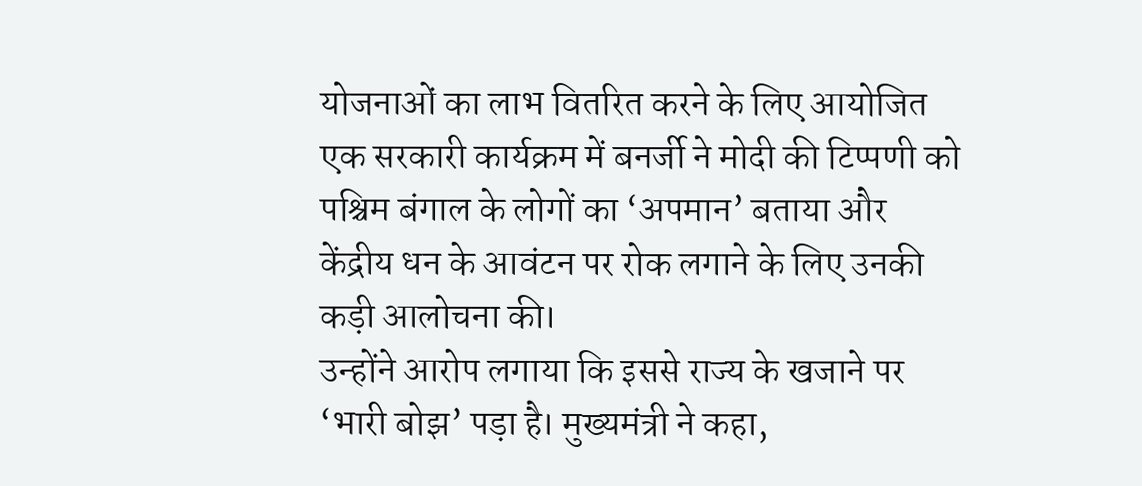योजनाओं का लाभ वितरित करने के लिए आयोजित एक सरकारी कार्यक्रम में बनर्जी ने मोदी की टिप्पणी को पश्चिम बंगाल के लोगों का ‘अपमान’ बताया और केंद्रीय धन के आवंटन पर रोक लगाने के लिए उनकी कड़ी आलोचना की।
उन्होंने आरोप लगाया कि इससे राज्य के खजाने पर ‘भारी बोझ’ पड़ा है। मुख्यमंत्री ने कहा,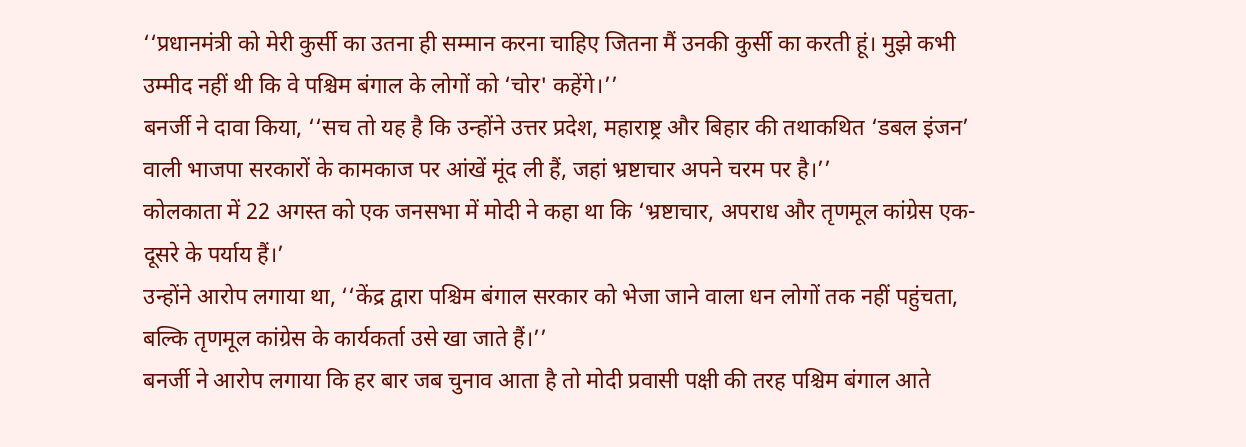‘‘प्रधानमंत्री को मेरी कुर्सी का उतना ही सम्मान करना चाहिए जितना मैं उनकी कुर्सी का करती हूं। मुझे कभी उम्मीद नहीं थी कि वे पश्चिम बंगाल के लोगों को ‘चोर' कहेंगे।’’
बनर्जी ने दावा किया, ‘‘सच तो यह है कि उन्होंने उत्तर प्रदेश, महाराष्ट्र और बिहार की तथाकथित ‘डबल इंजन’ वाली भाजपा सरकारों के कामकाज पर आंखें मूंद ली हैं, जहां भ्रष्टाचार अपने चरम पर है।’’
कोलकाता में 22 अगस्त को एक जनसभा में मोदी ने कहा था कि ‘भ्रष्टाचार, अपराध और तृणमूल कांग्रेस एक-दूसरे के पर्याय हैं।’
उन्होंने आरोप लगाया था, ‘‘केंद्र द्वारा पश्चिम बंगाल सरकार को भेजा जाने वाला धन लोगों तक नहीं पहुंचता, बल्कि तृणमूल कांग्रेस के कार्यकर्ता उसे खा जाते हैं।’’
बनर्जी ने आरोप लगाया कि हर बार जब चुनाव आता है तो मोदी प्रवासी पक्षी की तरह पश्चिम बंगाल आते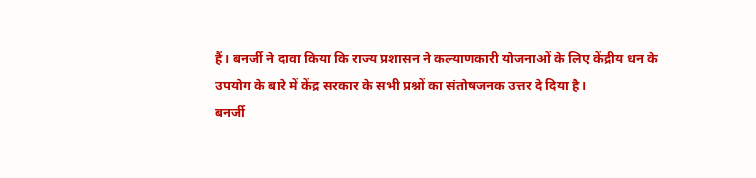हैं। बनर्जी ने दावा किया कि राज्य प्रशासन ने कल्याणकारी योजनाओं के लिए केंद्रीय धन के उपयोग के बारे में केंद्र सरकार के सभी प्रश्नों का संतोषजनक उत्तर दे दिया है।
बनर्जी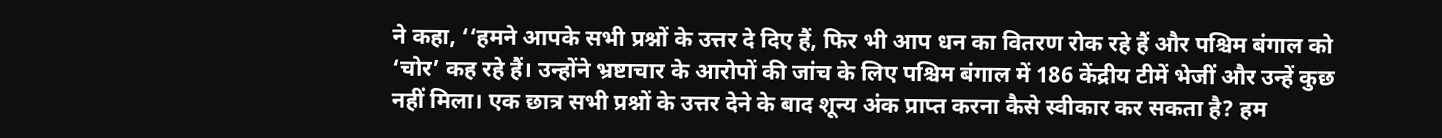ने कहा, ‘‘हमने आपके सभी प्रश्नों के उत्तर दे दिए हैं, फिर भी आप धन का वितरण रोक रहे हैं और पश्चिम बंगाल को ‘चोर’ कह रहे हैं। उन्होंने भ्रष्टाचार के आरोपों की जांच के लिए पश्चिम बंगाल में 186 केंद्रीय टीमें भेजीं और उन्हें कुछ नहीं मिला। एक छात्र सभी प्रश्नों के उत्तर देने के बाद शून्य अंक प्राप्त करना कैसे स्वीकार कर सकता है? हम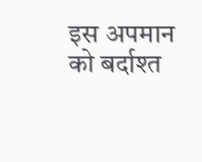इस अपमान को बर्दाश्त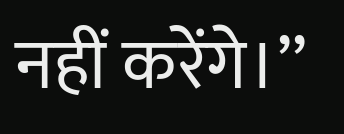नहीं करेंगे।’’